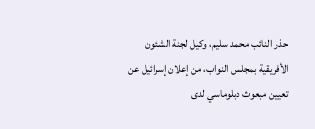حذر النائب محمد سليم، وكيل لجنة الشئون الأفريقية بمجلس النواب، من إعلان إسرائيل عن تعيين مبعوث دبلوماسي لدى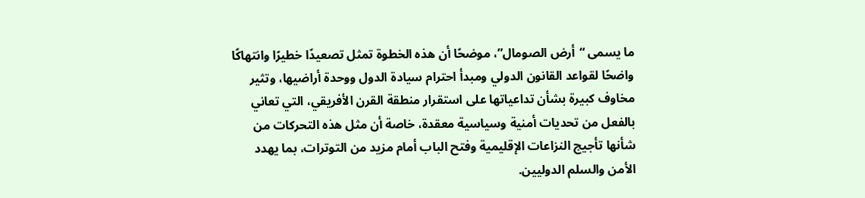ما يسمى “أرض الصومال”، موضحًا أن هذه الخطوة تمثل تصعيدًا خطيرًا وانتهاكًا واضحًا لقواعد القانون الدولي ومبدأ احترام سيادة الدول ووحدة أراضيها، وتثير مخاوف كبيرة بشأن تداعياتها على استقرار منطقة القرن الأفريقي، التي تعاني بالفعل من تحديات أمنية وسياسية معقدة، خاصة أن مثل هذه التحركات من شأنها تأجيج النزاعات الإقليمية وفتح الباب أمام مزيد من التوترات، بما يهدد الأمن والسلم الدوليين.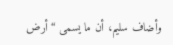وأضاف سليم، أن ما يسمى “أرض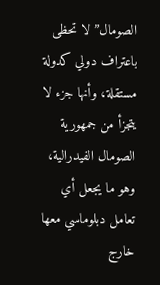الصومال” لا تحظى باعتراف دولي كدولة مستقلة، وأنها جزء لا يتجزأ من جمهورية الصومال الفيدرالية، وهو ما يجعل أي تعامل دبلوماسي معها خارج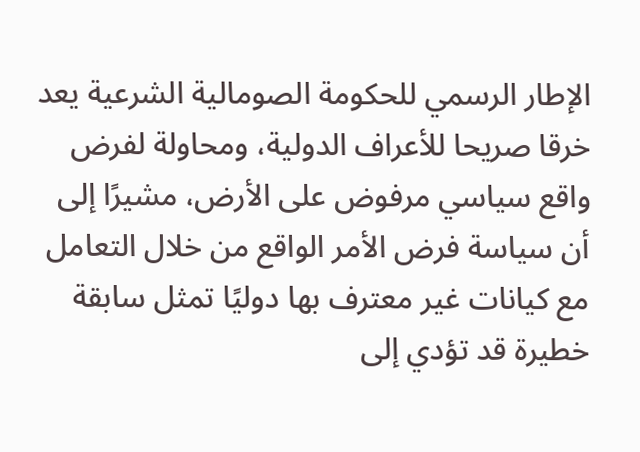الإطار الرسمي للحكومة الصومالية الشرعية يعد خرقا صريحا للأعراف الدولية، ومحاولة لفرض واقع سياسي مرفوض على الأرض، مشيرًا إلى أن سياسة فرض الأمر الواقع من خلال التعامل مع كيانات غير معترف بها دوليًا تمثل سابقة خطيرة قد تؤدي إلى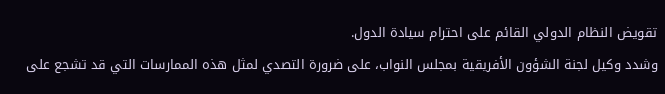تقويض النظام الدولي القائم على احترام سيادة الدول.
وشدد وكيل لجنة الشؤون الأفريقية بمجلس النواب، على ضرورة التصدي لمثل هذه الممارسات التي قد تشجع على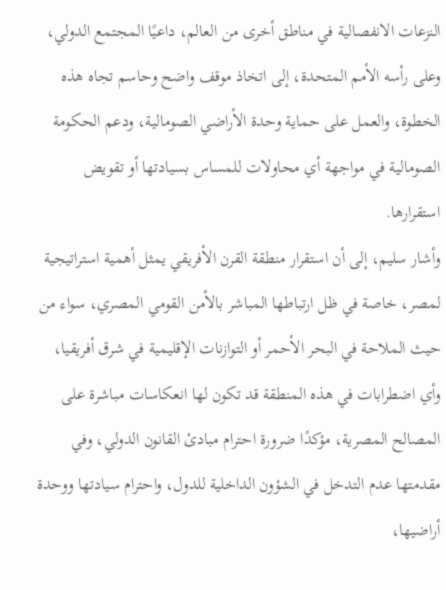النزعات الانفصالية في مناطق أخرى من العالم، داعيًا المجتمع الدولي، وعلى رأسه الأمم المتحدة، إلى اتخاذ موقف واضح وحاسم تجاه هذه الخطوة، والعمل على حماية وحدة الأراضي الصومالية، ودعم الحكومة الصومالية في مواجهة أي محاولات للمساس بسيادتها أو تقويض استقرارها.
وأشار سليم، إلى أن استقرار منطقة القرن الأفريقي يمثل أهمية استراتيجية لمصر، خاصة في ظل ارتباطها المباشر بالأمن القومي المصري، سواء من حيث الملاحة في البحر الأحمر أو التوازنات الإقليمية في شرق أفريقيا، وأي اضطرابات في هذه المنطقة قد تكون لها انعكاسات مباشرة على المصالح المصرية، مؤكدًا ضرورة احترام مبادئ القانون الدولي، وفي مقدمتها عدم التدخل في الشؤون الداخلية للدول، واحترام سيادتها ووحدة أراضيها،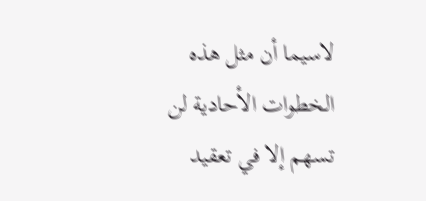لاسيما أن مثل هذه الخطوات الأحادية لن تسهم إلا في تعقيد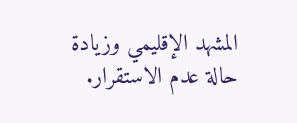المشهد الإقليمي وزيادة حالة عدم الاستقرار.